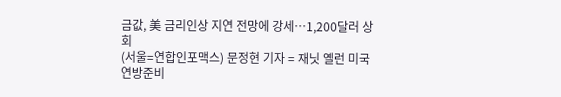금값, 美 금리인상 지연 전망에 강세…1,200달러 상회
(서울=연합인포맥스) 문정현 기자 = 재닛 옐런 미국 연방준비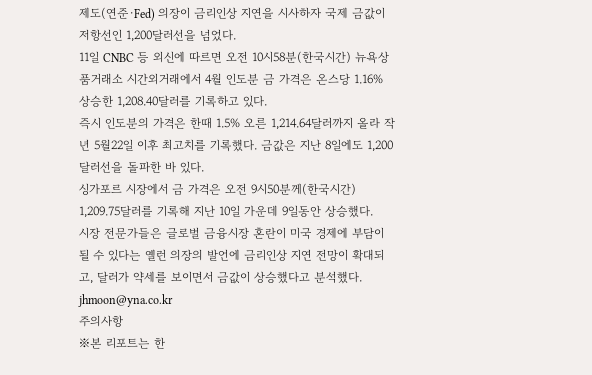제도(연준·Fed) 의장이 금리인상 지연을 시사하자 국제 금값이 저항선인 1,200달러선을 넘었다.
11일 CNBC 등 외신에 따르면 오전 10시58분(한국시간) 뉴욕상품거래소 시간외거래에서 4월 인도분 금 가격은 온스당 1.16% 상승한 1,208.40달러를 기록하고 있다.
즉시 인도분의 가격은 한때 1.5% 오른 1,214.64달러까지 올라 작년 5월22일 이후 최고치를 기록했다. 금값은 지난 8일에도 1,200달러선을 돌파한 바 있다.
싱가포르 시장에서 금 가격은 오전 9시50분께(한국시간) 1,209.75달러를 기록해 지난 10일 가운데 9일동안 상승했다.
시장 전문가들은 글로벌 금융시장 혼란이 미국 경제에 부담이 될 수 있다는 옐런 의장의 발언에 금리인상 지연 전망이 확대되고, 달러가 약세를 보이면서 금값이 상승했다고 분석했다.
jhmoon@yna.co.kr
주의사항
※본 리포트는 한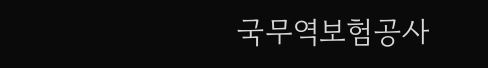국무역보험공사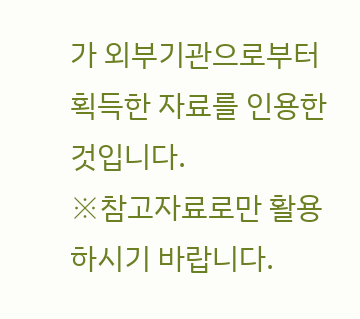가 외부기관으로부터 획득한 자료를 인용한 것입니다.
※참고자료로만 활용하시기 바랍니다.